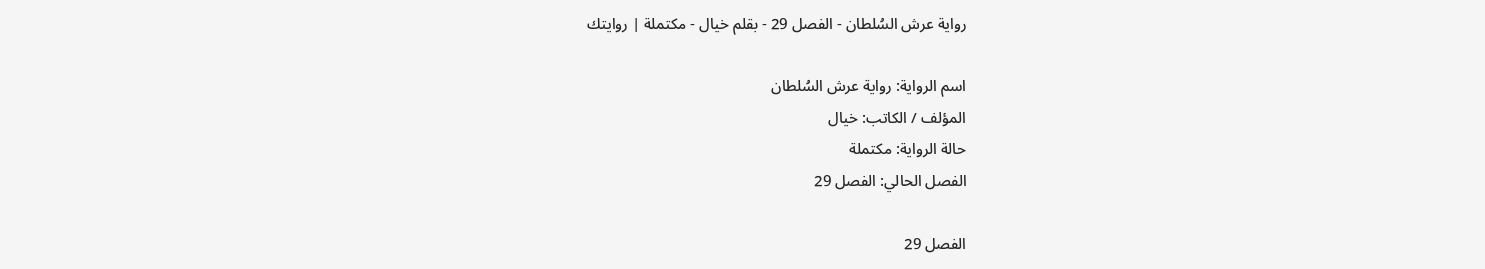رواية عرش السُلطان - الفصل 29 - بقلم خيال - مكتملة | روايتك

اسم الرواية: رواية عرش السُلطان
المؤلف / الكاتب: خيال
حالة الرواية: مكتملة
الفصل الحالي: الفصل 29

الفصل 29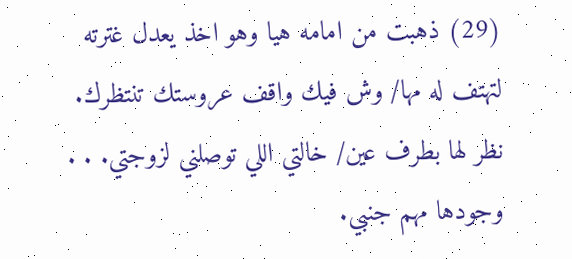(29) ذهبت من امامه هيا وهو اخذ يعدل غترته لتهتف له مها/ وش فيك واقف عروستك تنتظرك. نظر لها بطرف عين/ خالتي اللي توصلني لزوجتي. . . وجودها مهم جنبي.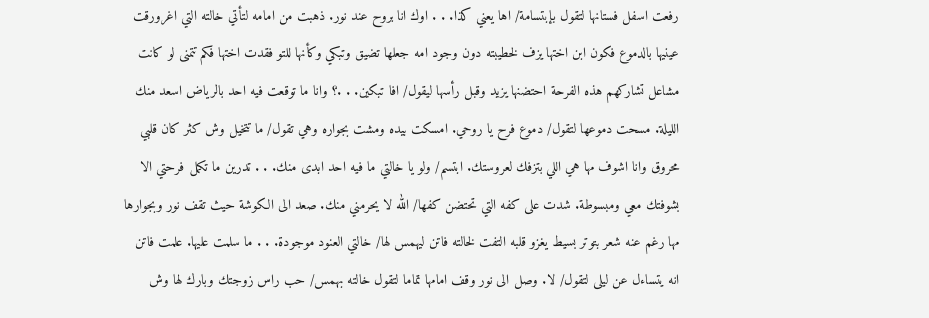رفعت اسفل فستانها لتقول بإبتسامة/ اها يعني كذا. . . اوك انا بروح عند نور. ذهبت من امامه لتأتي خالته التي اغرورقت عينيها بالدموع فكون ابن اختها يزف لخطيبته دون وجود امه جعلها تضيق وتبكي وكأنها للتو فقدت اختها فكم تتمنى لو كانت مشاعل تشاركهم هذه الفرحة احتضنها يزيد وقبل رأسها ليقول/ افا تبكين. . .؟ وانا ما توقعت فيه احد بالرياض اسعد منك الليلة. مسحت دموعها لتقول/ دموع فرح يا روحي. امسكت بيده ومشت بجواره وهي تقول/ ما تتخيل وش كثر كان قلبي محروق وانا اشوف مها هي اللي بتزفك لعروستك. ابتسم/ ولو يا خالتي ما فيه احد ابدى منك. . . تدرين ما تكمل فرحتي الا بشوفتك معي ومبسوطة. شدت على كفه التي تحتضن كفها/ الله لا يحرمني منك. صعد الى الكوشة حيث تقف نور وبجوارها مها رغم عنه شعر بتوتر بسيط يغزو قلبه التفت لخالته فاتن ليهمس لها/ خالتي العنود موجودة. . . ما سلمت عليها. علمت فاتن انه يتساءل عن ليلى لتقول/ لا. وصل الى نور وقف امامها تماما لتقول خالته بهمس/ حب راس زوجتك وبارك لها وش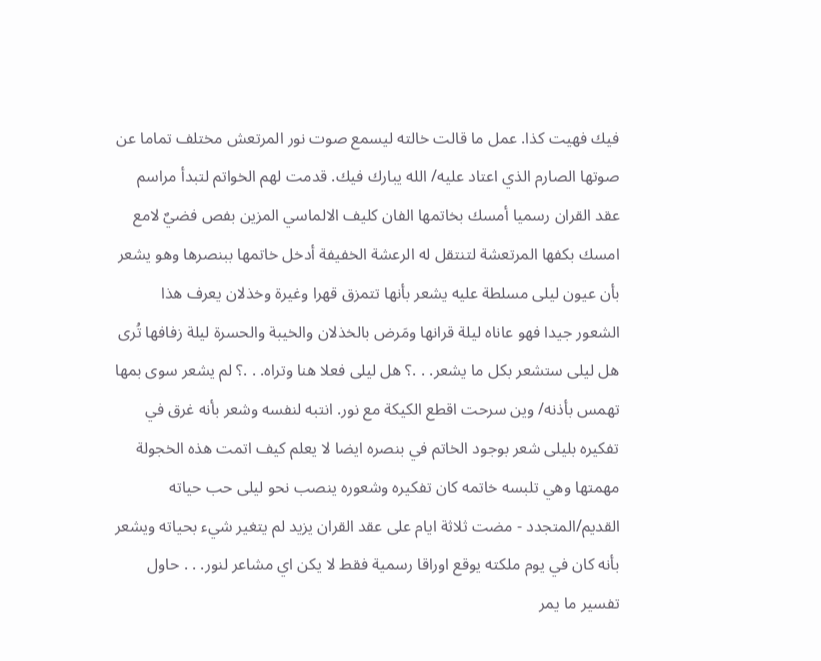فيك فهيت كذا. عمل ما قالت خالته ليسمع صوت نور المرتعش مختلف تماما عن صوتها الصارم الذي اعتاد عليه/ الله يبارك فيك. قدمت لهم الخواتم لتبدأ مراسم عقد القران رسميا أمسك بخاتمها الفان كليف الالماسي المزين بفص فضيٌ لامع امسك بكفها المرتعشة لتنتقل له الرعشة الخفيفة أدخل خاتمها ببنصرها وهو يشعر بأن عيون ليلى مسلطة عليه يشعر بأنها تتمزق قهرا وغيرة وخذلان يعرف هذا الشعور جيدا فهو عاناه ليلة قرانها ومَرض بالخذلان والخيبة والحسرة ليلة زفافها تُرى هل ليلى ستشعر بكل ما يشعر. . .؟ هل ليلى فعلا هنا وتراه. . .؟ لم يشعر سوى بمها تهمس بأذنه/ وين سرحت اقطع الكيكة مع نور. انتبه لنفسه وشعر بأنه غرق في تفكيره بليلى شعر بوجود الخاتم في بنصره ايضا لا يعلم كيف اتمت هذه الخجولة مهمتها وهي تلبسه خاتمه كان تفكيره وشعوره ينصب نحو ليلى حب حياته القديم/المتجدد - مضت ثلاثة ايام على عقد القران يزيد لم يتغير شيء بحياته ويشعر بأنه كان في يوم ملكته يوقع اوراقا رسمية فقط لا يكن اي مشاعر لنور. . . حاول تفسير ما يمر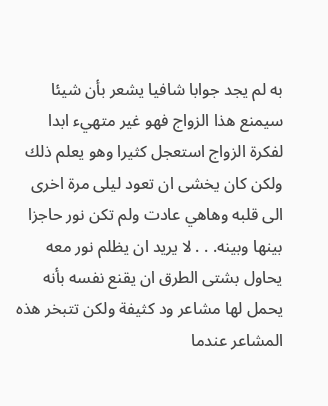به لم يجد جوابا شافيا يشعر بأن شيئا سيمنع هذا الزواج فهو غير متهيء ابدا لفكرة الزواج استعجل كثيرا وهو يعلم ذلك ولكن كان يخشى ان تعود ليلى مرة اخرى الى قلبه وهاهي عادت ولم تكن نور حاجزا بينها وبينه. . . لا يريد ان يظلم نور معه يحاول بشتى الطرق ان يقنع نفسه بأنه يحمل لها مشاعر ود كثيفة ولكن تتبخر هذه المشاعر عندما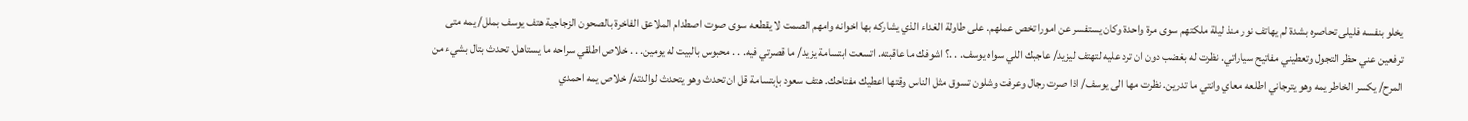يخلو بنفسه فليلى تحاصره بشدة لم يهاتف نور منذ ليلة ملكتهم سوى مرة واحدة وكان يستفسر عن امورا تخص عملهم. على طاولة الغداء الذي يشاركه بها اخوانه وامهم الصمت لا يقطعه سوى صوت اصطدام الملاعق الفاخرة بالصحون الزجاجية هتف يوسف بملل/ يمه متى ترفعين عني حظر التجول وتعطيني مفاتيح سياراتي. نظرت له بغضب دون ان ترد عليه لتهتف ليزيد/ عاجبك اللي سواه يوسف. . .؟ اشوفك ما عاقبته. اتسعت ابتسامة يزيد/ ما قصرتي فيه. . . محبوس بالبيت له يومين. . . خلاص اطلقي سراحه ما يستاهل. تحدث بتال بشيء من المرح/ يكسر الخاطر يمه وهو يترجاني اطلعه معاي وانتي ما تدرين. نظرت مها الى يوسف/ اذا صرت رجال وعرفت وشلون تسوق مثل الناس وقتها اعطيك مفتاحك. هتف سعود بإبتسامة قل ان تحدث وهو يتحدث لوالدته/ خلاص يمه احمدي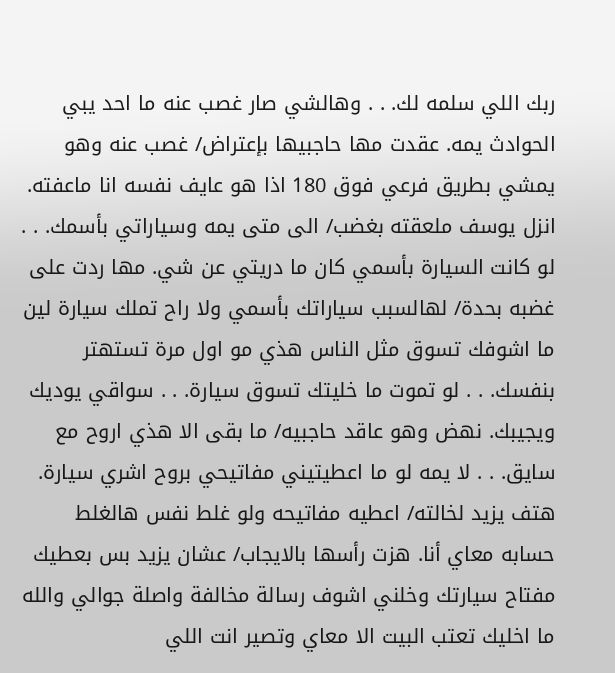ربك اللي سلمه لك. . . وهالشي صار غصب عنه ما احد يبي الحوادث يمه. عقدت مها حاجبيها بإعتراض/ غصب عنه وهو يمشي بطريق فرعي فوق 180 اذا هو عايف نفسه انا ماعفته. انزل يوسف ملعقته بغضب/ الى متى يمه وسياراتي بأسمك. . . لو كانت السيارة بأسمي كان ما دريتي عن شي. مها ردت على غضبه بحدة/ لهالسبب سياراتك بأسمي ولا راح تملك سيارة لين ما اشوفك تسوق مثل الناس هذي مو اول مرة تستهتر بنفسك. . . لو تموت ما خليتك تسوق سيارة. . . سواقي يوديك ويجيبك. نهض وهو عاقد حاجبيه/ ما بقى الا هذي اروح مع سايق. . . لا يمه لو ما اعطيتيني مفاتيحي بروح اشري سيارة. هتف يزيد لخالته/ اعطيه مفاتيحه ولو غلط نفس هالغلط حسابه معاي أنا. هزت رأسها بالايجاب/ عشان يزيد بس بعطيك مفتاح سيارتك وخلني اشوف رسالة مخالفة واصلة جوالي والله ما اخليك تعتب البيت الا معاي وتصير انت اللي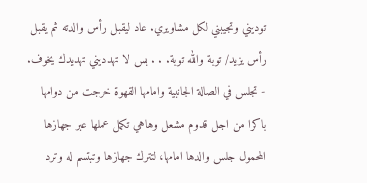توديني وتجيبني لكل مشاويري. عاد ليقبل رأس والدته ثم يقبل رأس يزيد/ توبة والله توبة. . . بس لا تهدديني تهديدك يخوف. - تجلس في الصالة الجانبية وامامها القهوة خرجت من دوامها باكرا من اجل قدوم مشعل وهاهي تكمل عملها عبر جهازها المحمول جلس والدها امامها، لتترك جهازها وتبتسم له وترد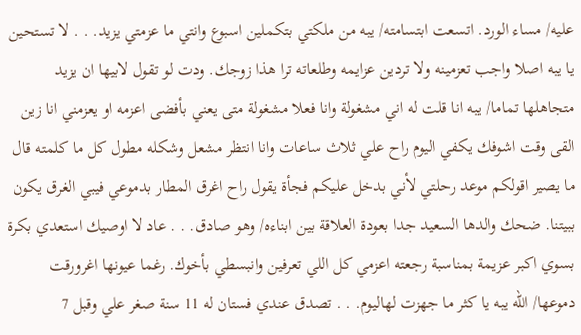عليه/ مساء الورد. اتسعت ابتسامته/ يبه من ملكتي بتكملين اسبوع وانتي ما عزمتي يزيد. . . لا تستحين يا يبه اصلا واجب تعزمينه ولا تردين عزايمه وطلعاته ترا هذا زوجك. ودت لو تقول لابيها ان يزيد متجاهلها تماما/ يبه انا قلت له اني مشغولة وانا فعلا مشغولة متى يعني بأفضى اعزمه او يعزمني انا زين القى وقت اشوفك يكفي اليوم راح علي ثلاث ساعات وانا انتظر مشعل وشكله مطول كل ما كلمته قال ما يصير اقولكم موعد رحلتي لأني بدخل عليكم فجأة يقول راح اغرق المطار بدموعي فيبي الغرق يكون ببيتنا. ضحك والدها السعيد جدا بعودة العلاقة بين ابناءه/ وهو صادق. . . عاد لا اوصيك استعدي بكرة بسوي اكبر عزيمة بمناسبة رجعته اعزمي كل اللي تعرفين وانبسطي بأخوك. رغما عيونها اغرورقت دموعها/ الله يبه يا كثر ما جهزت لهاليوم. . . تصدق عندي فستان له 11 سنة صغر علي وقبل 7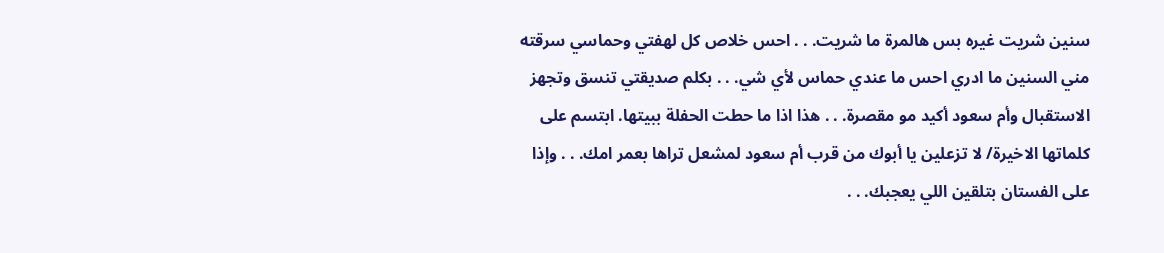سنين شريت غيره بس هالمرة ما شريت. . . احس خلاص كل لهفتي وحماسي سرقته مني السنين ما ادري احس ما عندي حماس لأي شي. . . بكلم صديقتي تنسق وتجهز الاستقبال وأم سعود أكيد مو مقصرة. . . هذا اذا ما حطت الحفلة ببيتها. ابتسم على كلماتها الاخيرة/ لا تزعلين يا أبوك من قرب أم سعود لمشعل تراها بعمر امك. . . وإذا على الفستان بتلقين اللي يعجبك. . .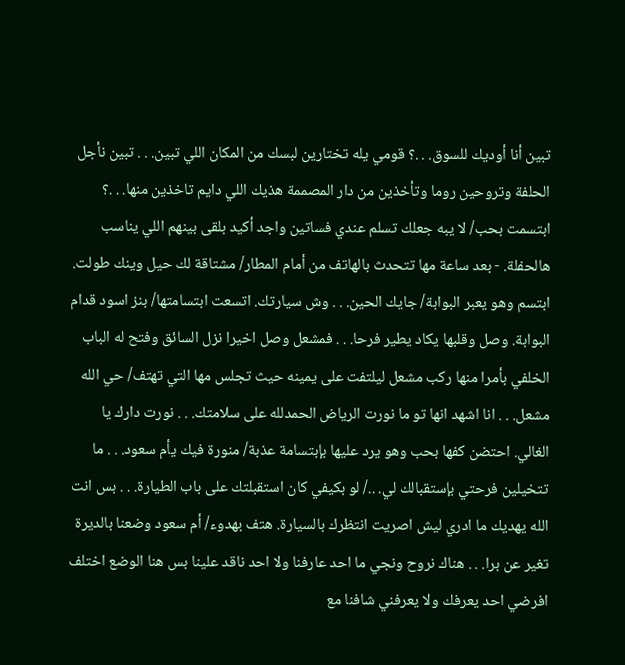تبين أنا أوديك للسوق. . .؟ قومي يله تختارين لبسك من المكان اللي تبين. . . تبين نأجل الحلفة وتروحين روما وتأخذين من دار المصممة هذيك اللي دايم تاخذين منها. . .؟ ابتسمت بحب/ لا يبه جعلك تسلم عندي فساتين واجد أكيد بلقى بينهم اللي يناسب هالحفلة. - بعد ساعة مها تتحدث بالهاتف من أمام المطار/ مشتاقة لك حيل وينك طولت. ابتسم وهو يعبر البوابة/ جايك الحين. . . وش سيارتك. اتسعت ابتسامتها/ بنز اسود قدام البوابة. وصل وقلبها يكاد يطير فرحا. . . فمشعل وصل اخيرا نزل السائق وفتح له الباب الخلفي بأمرا منها ركب مشعل ليلتفت على يمينه حيث تجلس مها التي تهتف/ حي الله مشعل. . . انا اشهد انها تو ما نورت الرياض الحمدلله على سلامتك. . . نورت دارك يا الغالي. احتضن كفها بحب وهو يرد عليها بإبتسامة عذبة/ منورة فيك يأم سعود. . . ما تتخيلين فرحتي بإستقبالك لي. ../ لو بكيفي كان استقبلتك على باب الطيارة. . . بس انت الله يهديك ما ادري ليش اصريت انتظرك بالسيارة. هتف بهدوء/ أم سعود وضعنا بالديرة تغير عن برا. . . هناك نروح ونجي ما احد عارفنا ولا احد ناقد علينا بس هنا الوضع اختلف افرضي احد يعرفك ولا يعرفني شافنا مع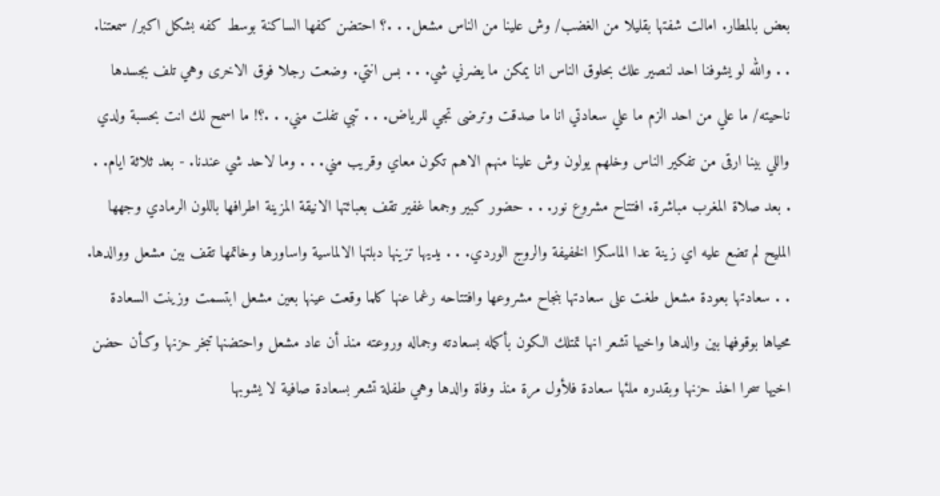بعض بالمطار. امالت شفتها بقليلا من الغضب/ وش علينا من الناس مشعل. . .؟ احتضن كفها الساكنة بوسط كفه بشكل اكبر/ سمعتنا. . . والله لو يشوفنا احد لنصير علك بحلوق الناس انا يمكن ما يضرني شي. . . بس انتي. وضعت رجلا فوق الاخرى وهي تلف بجسدها ناحيته/ ما علي من احد الزم ما علي سعادتي انا ما صدقت وترضى تجي للرياض. . . تبي تفلت مني. . .؟! ما اسمح لك انت بحسبة ولدي واللي بينا ارقى من تفكير الناس وخلهم يولون وش علينا منهم الاهم تكون معاي وقريب مني. . . وما لاحد شي عندنا. - بعد ثلاثة ايام. . . بعد صلاة المغرب مباشرة. افتتاح مشروع نور. . . حضور كبير وجمعا غفير تقف بعبائتها الانيقة المزينة اطرافها باللون الرمادي وجهها المليح لم تضع عليه اي زينة عدا الماسكرا الخفيفة والروج الوردي. . . يديها تزينها دبلتها الالماسية واساورها وخاتمها تقف بين مشعل ووالدها. . . سعادتها بعودة مشعل طغت على سعادتها بنجاح مشروعها وافتتاحه رغما عنها كلما وقعت عينها بعين مشعل ابتسمت وزينت السعادة محياها بوقوفها بين والدها واخيها تشعر انها تمتلك الكون بأكمله بسعادته وجماله وروعته منذ أن عاد مشعل واحتضنها تبخر حزنها وكـأن حضن اخيها سحرا اخذ حزنها وبقدره ملئها سعادة فلأول مرة منذ وفاة والدها وهي طفلة تشعر بسعادة صافية لا يشوبها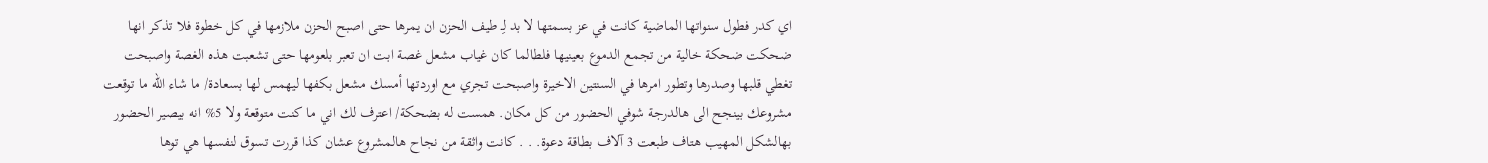اي كدر فطول سنواتها الماضية كانت في عز بسمتها لا بد لِـ طيف الحزن ان يمرها حتى اصبح الحزن ملازمها في كل خطوة فلا تذكر انها ضحكت ضحكة خالية من تجمع الدموع بعينيها فلطالما كان غياب مشعل غصة ابت ان تعبر بلعومها حتى تشعبت هذه الغصة واصبحت تغطي قلبها وصدرها وتطور امرها في السنتين الاخيرة واصبحت تجري مع اوردتها أمسك مشعل بكفها ليهمس لها بسعادة/ ما شاء الله ما توقعت مشروعك بينجح الى هالدرجة شوفي الحضور من كل مكان. همست له بضحكة/ اعترف لك اني ما كنت متوقعة ولا 5% انه بيصير الحضور بهالشكل المهيب هتاف طبعت 3 آلاف بطاقة دعوة. . . كانت واثقة من نجاح هالمشروع عشان كذا قررت تسوق لنفسها هي توها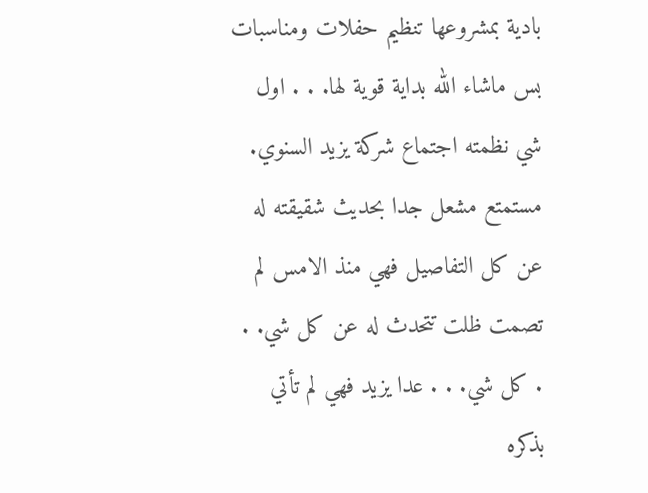بادية بمشروعها تنظيم حفلات ومناسبات بس ماشاء الله بداية قوية لها. . . اول شي نظمته اجتماع شركة يزيد السنوي. مستمتع مشعل جدا بحديث شقيقته له عن كل التفاصيل فهي منذ الامس لم تصمت ظلت تتحدث له عن كل شي. . . كل شي. . . عدا يزيد فهي لم تأتي بذكره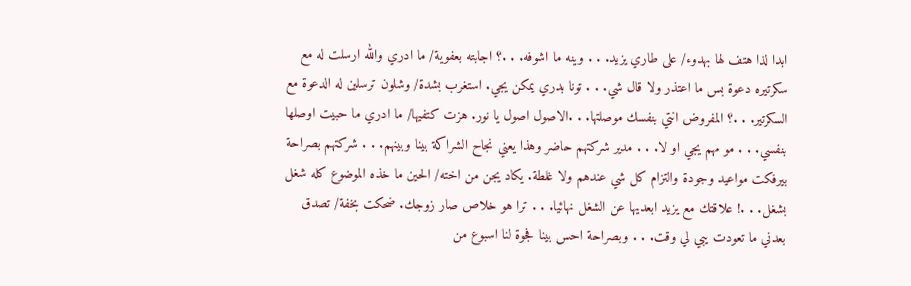ابدا لذا هتف لها بهدوء/ على طاري يزيد. . . وينه ما اشوفه. . .؟ اجابته بعفوية/ ما ادري والله ارسلت له مع سكرتيره دعوة بس ما اعتذر ولا قال شي. . . تونا بدري يمكن يجي. استغرب بشدة/ وشلون ترسلين له الدعوة مع السكرتير. . .؟ المفروض انتي بنفسك موصلتها. . .الاصول اصول يا نور. هزت كتفيها/ ما ادري ما حبيت اوصلها بنفسي. . . مو مهم يجي او لا. . . مدير شركتهم حاضر وهذا يعني نجاح الشراكة بينا وبينهم. . . شركتهم بصراحة بيرفكت مواعيد وجودة والتزام كل شي عندهم ولا غلطة. يكاد يجن من اخته/ الحين ما خذه الموضوع كله شغل بشغل. . .! علاقتك مع يزيد ابعديها عن الشغل نهائيا. . . ترا هو خلاص صار زوجك. ضحكت بخفة/ تصدق بعدني ما تعودت يبي لي وقت. . . وبصراحة احس بينا فجوة لنا اسبوع من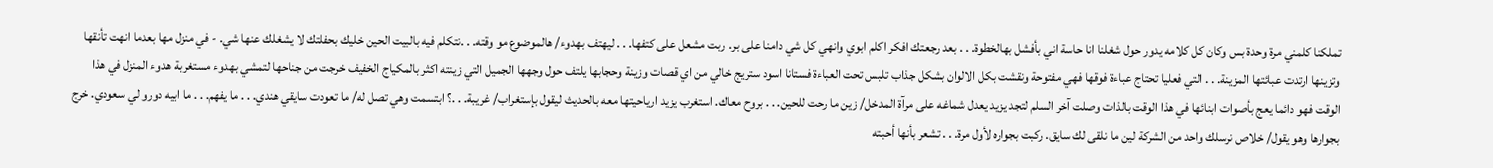تملكنا كلمني مرة وحدة بس وكان كل كلامه يدور حول شغلنا انا حاسة اني بأفشل بهالخطوة. . . بعد رجعتك افكر اكلم ابوي وانهي كل شي دامنا على بر. ربت مشعل على كتفها. . . ليهتف بهدوء/ هالموضوع مو وقته. . .نتكلم فيه بالبيت الحين خليك بحفلتك لا يشغلك عنها شي. - في منزل مها بعدما انهت تأنقها وتزينها ارتدت عبائتها المزينة. . . التي فعليا تحتاج عباءة فوقها فهي مفتوحة ونقشت بكل الالوان بشكل جذاب تلبس تحت العباءة فستانا اسود ستريج خالي من اي قصات وزينة وحجابها يلتف حول وجهها الجميل التي زينته اكثر بالمكياج الخفيف خرجت من جناحها لتمشي بهدوء مستغربة هدوء المنزل في هذا الوقت فهو دائما يعج بأصوات ابنائها في هذا الوقت بالذات وصلت آخر السلم لتجد يزيد يعدل شماغه على مرآة المدخل/ زين ما رحت للحين. . . بروح معاك. استغرب يزيد ارياحيتها معه بالحديث ليقول بإستغراب/ غريبة. . .؟ ابتسمت وهي تصل له/ ما تعودت سايقي هندي. . . ما يفهم. . . ما ابيه دورو لي سعودي. خرج بجوارها وهو يقول/ خلاص نرسلك واحد من الشركة لين ما نلقى لك سايق. ركبت بجواره لأول مرة. . . تشعر بأنها أحبته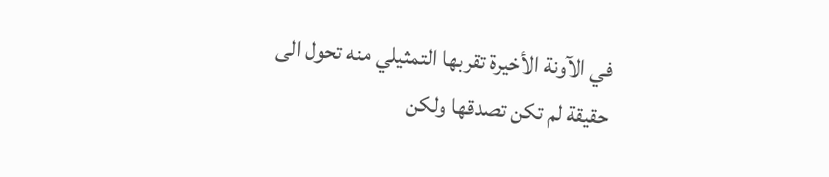في الآونة الأخيرة تقربها التمثيلي منه تحول الى حقيقة لم تكن تصدقها ولكن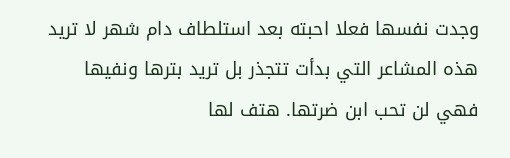وجدت نفسها فعلا احبته بعد استلطاف دام شهر لا تريد هذه المشاعر التي بدأت تتجذر بل تريد بترها ونفيها فهي لن تحب ابن ضرتها. هتف لها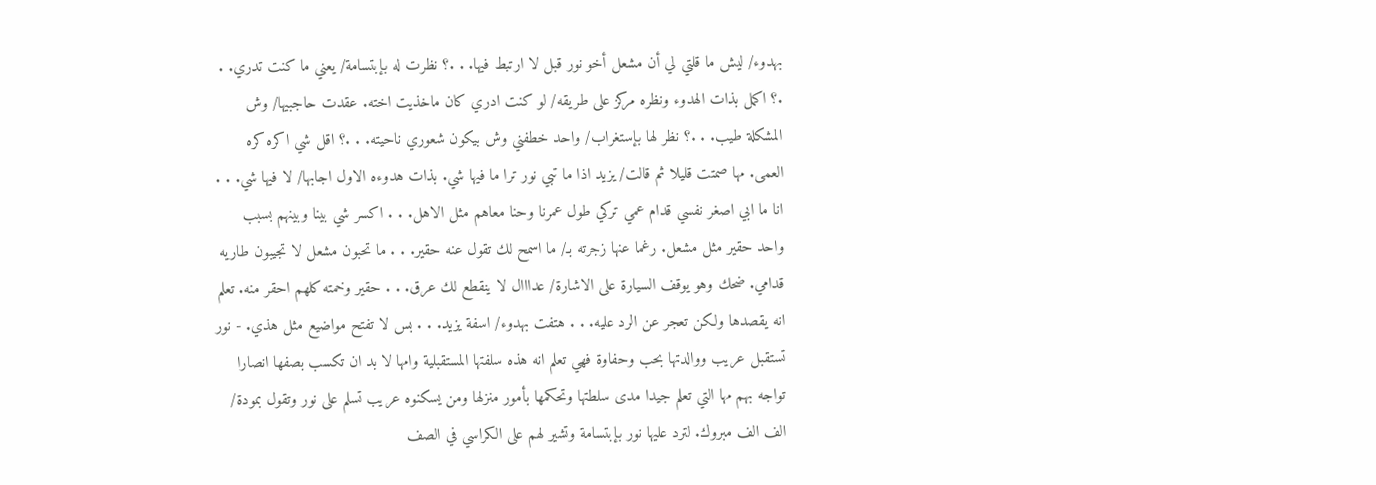بهدوء/ ليش ما قلتي لي أن مشعل أخو نور قبل لا ارتبط فيها. . .؟ نظرت له بإبتسامة/ يعني ما كنت تدري. . .؟ اكمل بذات الهدوء ونظره مركز على طريقه/ لو كنت ادري كان ماخذيت اخته. عقدت حاجبيها/ وش المشكلة طيب. . .؟ نظر لها بإستغراب/ واحد خطفني وش بيكون شعوري ناحيته. . .؟ اقل شي اكره كره العمى. مها صمتت قليلا ثم قالت/ يزيد اذا ما تبي نور ترا ما فيها شي. بذات هدوءه الاول اجابها/ لا فيها شي. . . انا ما ابي اصغر نفسي قدام عمي تركي طول عمرنا وحنا معاهم مثل الاهل. . . اكسر شي بينا وبينهم بسبب واحد حقير مثل مشعل. رغما عنها زجرته بـ/ ما اسمح لك تقول عنه حقير. . . ما تحبون مشعل لا تجيبون طاريه قدامي. ضحك وهو يوقف السيارة على الاشارة/ عدااال لا ينقطع لك عرق. . . حقير وخمته كلهم احقر منه. تعلم انه يقصدها ولكن تعجر عن الرد عليه. . . هتفت بهدوء/ اسفة يزيد. . . بس لا تفتح مواضيع مثل هذي. - نور تستقبل عريب ووالدتها بحب وحفاوة فهي تعلم انه هذه سلفتها المستقبلية وامها لا بد ان تكسب بصفها انصارا تواجه بهم مها التي تعلم جيدا مدى سلطتها وتحكمها بأمور منزلها ومن يسكنوه عريب تسلم على نور وتقول بمودة/ الف الف مبروك. لترد عليها نور بإبتسامة وتشير لهم على الكراسي في الصف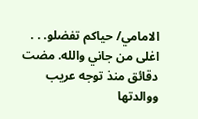الامامي/ حياكم تفضلو. . . اغلى من جاني والله. مضت دقائق منذ توجه عريب ووالدتها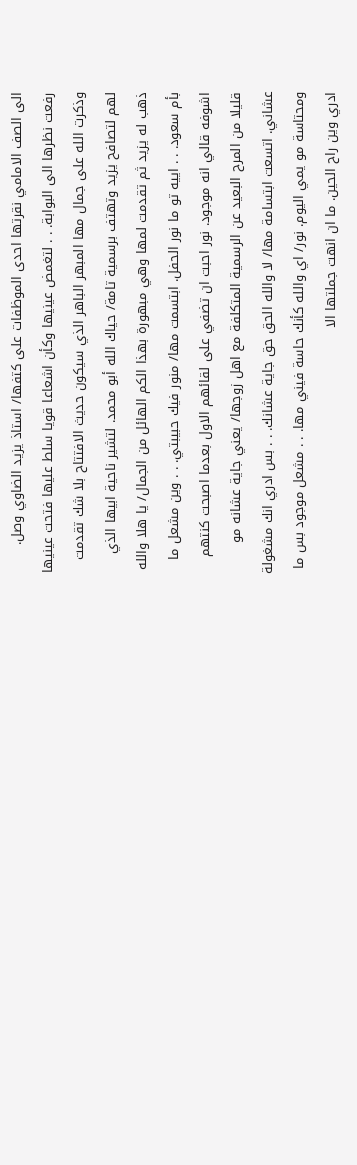الى الصف الامامي نقرتها احدى الموظفات على كتفها/ استاذ يزيد الضاوي وصل. رفعت نظرها الى البوابة. . . لتغمض عينيها وكأن اشعاعا قويا سلط عليها فتحت عينيها وذكرت الله على جمال مها المبهر الباهر الذي سيكون حديث الافتتاح بلا شك تقدمت لهم لتصافح يزيد وتهتف برسمية تامة/ حياك الله أبو محمد. لتشير ناحية ابيها الذي ذهب له يزيد ثم تقدمت لمها وهي مبهورة بهذا الكم الهائل من الجمال/ يا هلا والله بأم سعود. . . اييه تو ما نور الحفل. ابتسمت مها/ منور فيك حبيبتي. . . وين مشعل ما اشوفه قالي انه موجود. نور احبت ان تضفي على لقائهم الاول بعدما اصبحت كنتهم قليلا من المرح البعيد عن الرسمية المتكلفة مع اهل زوجها/ يعني جاية عشانه مو عشاني. اتسعت ابتسامة مها/ لا والله الحق حق جاية عشانك. . . بس ادري انك مشغولة ومحتاسة مو يمي اليوم. نور/ اي والله كأنك حاسة فيني مها. . . مشعل موجود بس ما ادري وين راح الحين. ما ان انهت جملتها الا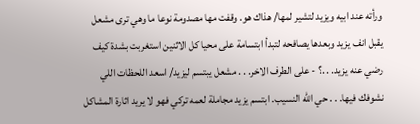ورأته عند ابيه ويزيد لتشير لمها/ هذاك هو. وقفت مها مصدومة نوعا ما وهي ترى مشعل يقبل انف يزيد وبعدها يصافحه لتبدأ ابتسامة على محيا كل الاثنين استغربت بشدة كيف رضي عنه يزيد. . .؟ - على الطرف الاخر. . . مشعل يبتسم ليزيد/ اسعد اللحظات اللي نشوفك فيها. . . حي الله النسيب. ابتسم يزيد مجاملة لعمه تركي فهو لا يريد اثارة المشاكل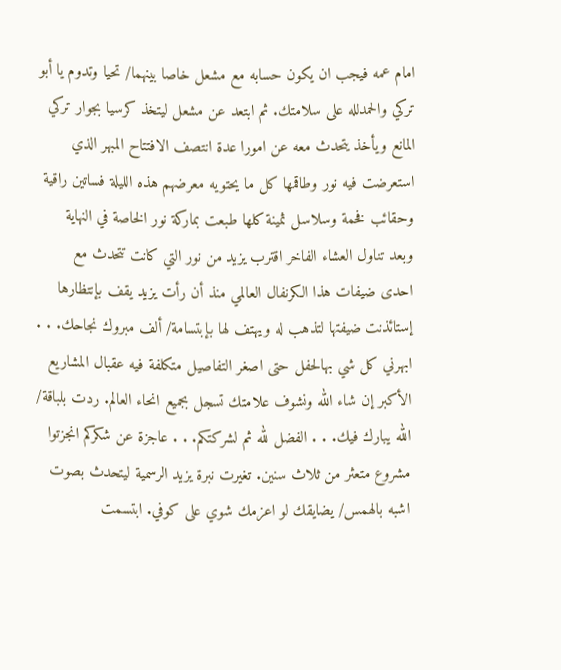امام عمه فيجب ان يكون حسابه مع مشعل خاصا بينهما/ تحيا وتدوم يا أبو تركي والحمدلله على سلامتك. ثم ابتعد عن مشعل ليتخذ كرسيا بجوار تركي المانع ويأخذ يتحدث معه عن امورا عدة انتصف الافتتاح المبهر الذي استعرضت فيه نور وطاقمها كل ما يحتويه معرضهم هذه الليلة فساتين راقية وحقائب فخمة وسلاسل ثمينة كلها طبعت بماركة نور الخاصة في النهاية وبعد تناول العشاء الفاخر اقترب يزيد من نور التي كانت تتحدث مع احدى ضيفات هذا الكرنفال العالمي منذ أن رأت يزيد يقف بإنتظارها إستائذنت ضيفتها لتذهب له ويهتف لها بإبتسامة/ ألف مبروك نجاحك. . . ابهرني كل شي بهالحفل حتى اصغر التفاصيل متكلفة فيه عقبال المشاريع الأكبر إن شاء الله ونشوف علامتك تسجل بجميع انحاء العالم. ردت بلباقة/ الله يبارك فيك. . . الفضل لله ثم لشركتكم. . . عاجزة عن شكركم انجزتوا مشروع متعثر من ثلاث سنين. تغيرت نبرة يزيد الرسمية ليتحدث بصوت اشبه بالهمس/ يضايقك لو اعزمك شوي على كوفي. ابتسمت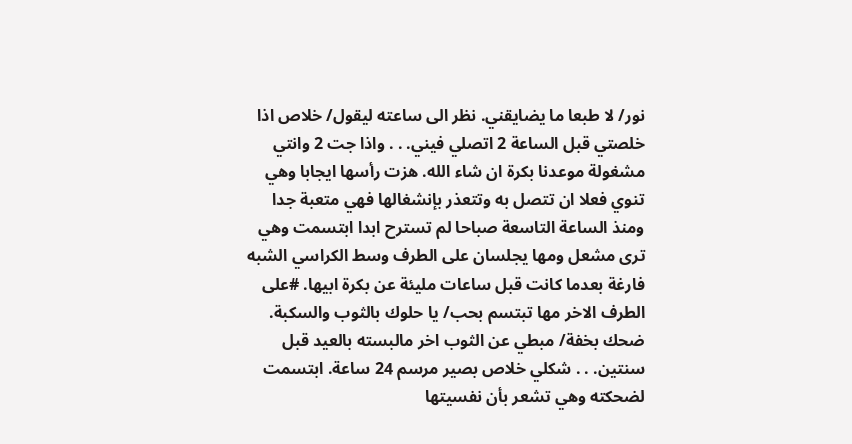نور/ لا طبعا ما يضايقني. نظر الى ساعته ليقول/ خلاص اذا خلصتي قبل الساعة 2 اتصلي فيني. . . واذا جت 2 وانتي مشغولة موعدنا بكرة ان شاء الله. هزت رأسها ايجابا وهي تنوي فعلا ان تتصل به وتتعذر بإنشغالها فهي متعبة جدا ومنذ الساعة التاسعة صباحا لم تسترح ابدا ابتسمت وهي ترى مشعل ومها يجلسان على الطرف وسط الكراسي الشبه فارغة بعدما كانت قبل ساعات مليئة عن بكرة ابيها. #على الطرف الاخر مها تبتسم بحب/ يا حلوك بالثوب والسكبة. ضحك بخفة/ مبطي عن الثوب اخر مالبسته بالعيد قبل سنتين. . . شكلي خلاص بصير مرسم 24 ساعة. ابتسمت لضحكته وهي تشعر بأن نفسيتها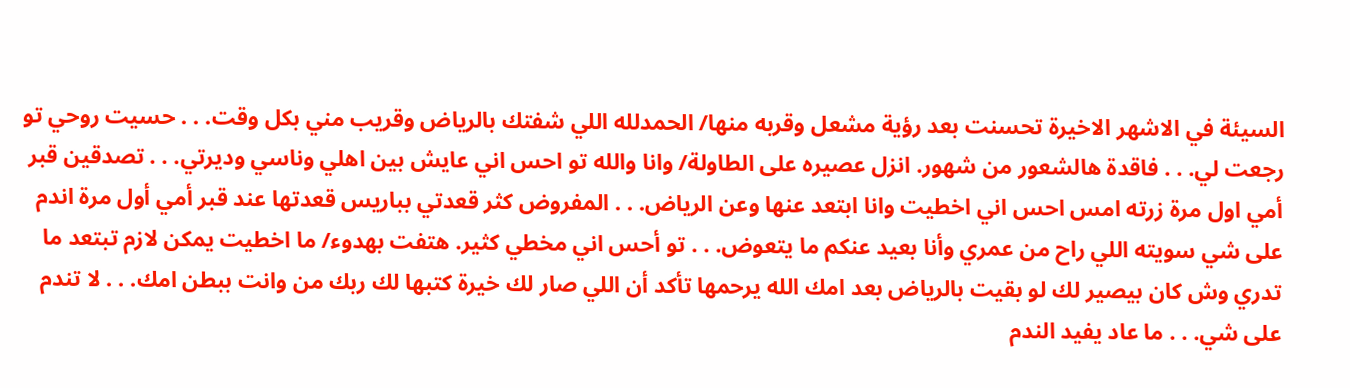السيئة في الاشهر الاخيرة تحسنت بعد رؤية مشعل وقربه منها/ الحمدلله اللي شفتك بالرياض وقريب مني بكل وقت. . . حسيت روحي تو رجعت لي. . . فاقدة هالشعور من شهور. انزل عصيره على الطاولة/ وانا والله تو احس اني عايش بين اهلي وناسي وديرتي. . . تصدقين قبر أمي اول مرة زرته امس احس اني اخطيت وانا ابتعد عنها وعن الرياض. . . المفروض كثر قعدتي بباريس قعدتها عند قبر أمي أول مرة اندم على شي سويته اللي راح من عمري وأنا بعيد عنكم ما يتعوض. . . تو أحس اني مخطي كثير. هتفت بهدوء/ ما اخطيت يمكن لازم تبتعد ما تدري وش كان بيصير لك لو بقيت بالرياض بعد امك الله يرحمها تأكد أن اللي صار لك خيرة كتبها لك ربك من وانت ببطن امك. . . لا تندم على شي. . . ما عاد يفيد الندم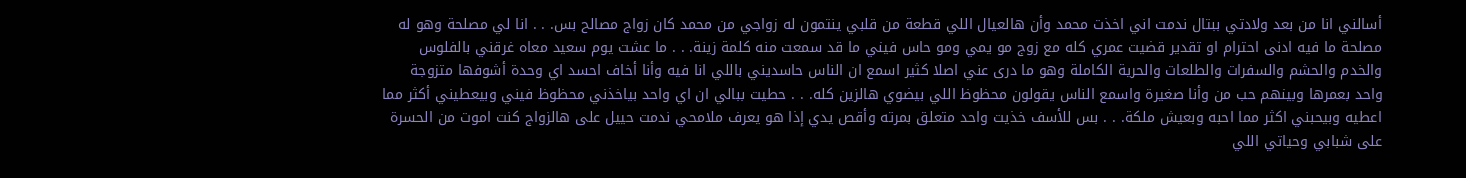أسالني انا من بعد ولادتي ببتال ندمت اني اخذت محمد وأن هالعيال اللي قطعة من قلبي ينتمون له زواجي من محمد كان زواج مصالح بس. . . انا لي مصلحة وهو له مصلحة ما فيه ادنى احترام او تقدير قضيت عمري كله مع زوج مو يمي ومو حاس فيني ما قد سمعت منه كلمة زينة. . . ما عشت يوم سعيد معاه غرقني بالفلوس والخدم والحشم والسفرات والطلعات والحرية الكاملة وهو ما درى عني اصلا كثير اسمع ان الناس حاسديني باللي انا فيه وأنا أخاف احسد اي وحدة أشوفها متزوجة واحد بعمرها وبينهم حب من وأنا صغيرة واسمع الناس يقولون محظوظ اللي بيضوي هالزين كله. . . حطيت ببالي ان اي واحد بياخذني محظوظ فيني وبيعطيني أكثر مما اعطيه وبيحبني اكثر مما احبه وبعيش ملكة. . . بس للأسف خذيت واحد متعلق بمرته وأقص يدي إذا هو يعرف ملامحي ندمت حييل على هالزواج كنت اموت من الحسرة على شبابي وحياتي اللي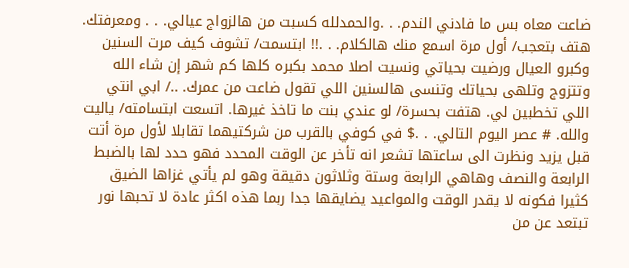ضاعت معاه بس ما فادني الندم. . .والحمدلله كسبت من هالزواج عيالي. . . ومعرفتك. هتف بتعجب/ أول مرة اسمع منك هالكلام. . .!! ابتسمت/ تشوف كيف مرت السنين وكبرو العيال ورضيت بحياتي ونسيت اصلا محمد بكبره كلها كم شهر إن شاء الله وتتزوج وتلهى بحياتك وتنسى هالسنين اللي تقول ضاعت من عمرك. ../ ابي انتي اللي تخطبين لي. هتفت بحسرة/ لو عندي بنت ما تاخذ غيرها. اتسعت ابتسامته/ ياليت والله. # عصر اليوم التالي. . .$ في كوفي بالقرب من شركتيهما تقابلا لأول مرة أتت قبل يزيد ونظرت الى ساعتها تشعر انه تأخر عن الوقت المحدد فهو حدد لها بالضبط الرابعة والنصف وهاهي الرابعة وستة وثلاثون دقيقة وهو لم يأتي غزاها الضيق كثيرا فكونه لا يقدر الوقت والمواعيد يضايقها جدا ربما هذه اكثر عادة لا تحبها نور تبتعد عن من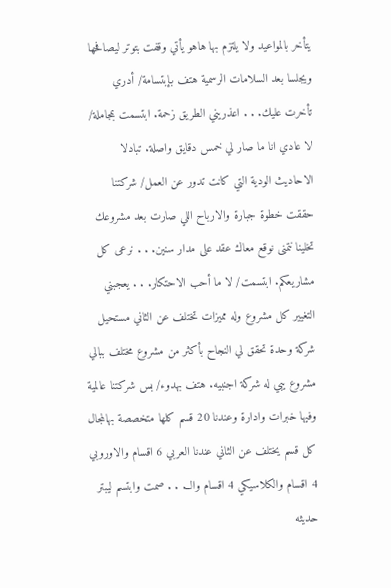يتأخر بالمواعيد ولا يلتزم بها هاهو يأتي وقفت بتوتر ليصافحها ويجلسا بعد السلامات الرسمية هتف بإبتسامة/ أدري تأخرت عليك. . . اعذريني الطريق زحمة. ابتسمت بمجاملة/ لا عادي انا ما صار لي خمس دقايق واصلة. تبادلا الاحاديث الودية التي كانت تدور عن العمل/ شركتنا حققت خطوة جبارة والارباح اللي صارت بعد مشروعك تخلينا نتمنى نوقع معاك عقد على مدار سنين. . . نرعى كل مشاريعكم. ابتسمت/ لا ما أحب الاحتكار. . . يعجبني التغيير كل مشروع وله مميزات تختلف عن الثاني مستحيل شركة وحدة تحقق لي النجاح بأكثر من مشروع مختلف ببالي مشروع يبي له شركة اجنبيه. هتف بهدوء/ بس شركتنا عالمية وفيها خبرات وادارة وعندنا 20 قسم كلها متخصصة بهالمجال كل قسم يختلف عن الثاني عندنا العربي 6 اقسام والاوروبي 4 اقسام والكلاسيكي 4 اقسام والــ. . . صمت وابتسم ليبتر حديثه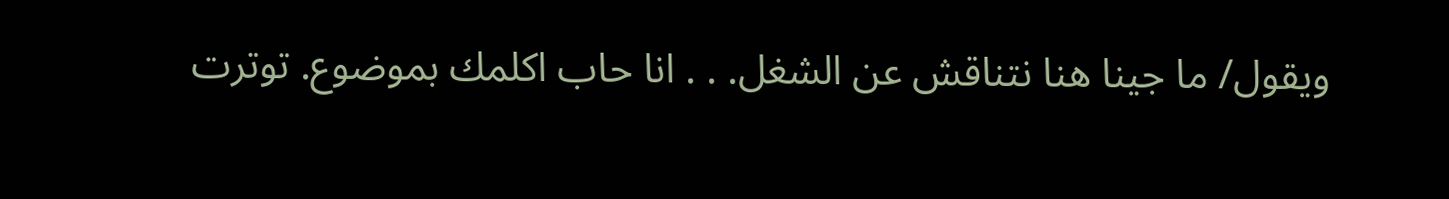ويقول/ ما جينا هنا نتناقش عن الشغل. . . انا حاب اكلمك بموضوع. توترت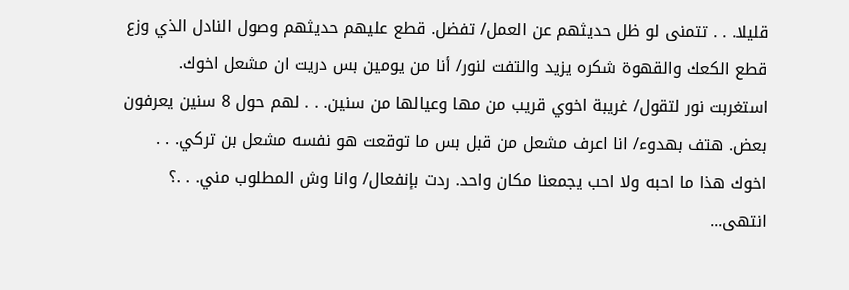قليلا. . . تتمنى لو ظل حديثهم عن العمل/ تفضل. قطع عليهم حديثهم وصول النادل الذي وزع قطع الكعك والقهوة شكره يزيد والتفت لنور/ أنا من يومين بس دريت ان مشعل اخوك. استغربت نور لتقول/ غريبة اخوي قريب من مها وعيالها من سنين. . . لهم حول 8 سنين يعرفون بعض. هتف بهدوء/ انا اعرف مشعل من قبل بس ما توقعت هو نفسه مشعل بن تركي. . . اخوك هذا ما احبه ولا احب يجمعنا مكان واحد. ردت بإنفعال/ وانا وش المطلوب مني. . .؟ انتهى...